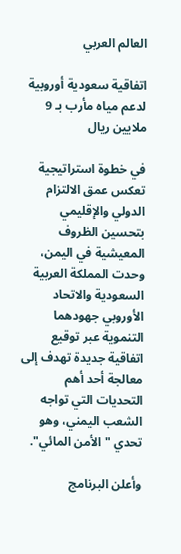العالم العربي

اتفاقية سعودية أوروبية لدعم مياه مأرب بـ 9 ملايين ريال

في خطوة استراتيجية تعكس عمق الالتزام الدولي والإقليمي بتحسين الظروف المعيشية في اليمن، وحدت المملكة العربية السعودية والاتحاد الأوروبي جهودهما التنموية عبر توقيع اتفاقية جديدة تهدف إلى معالجة أحد أهم التحديات التي تواجه الشعب اليمني، وهو تحدي "الأمن المائي".

وأعلن البرنامج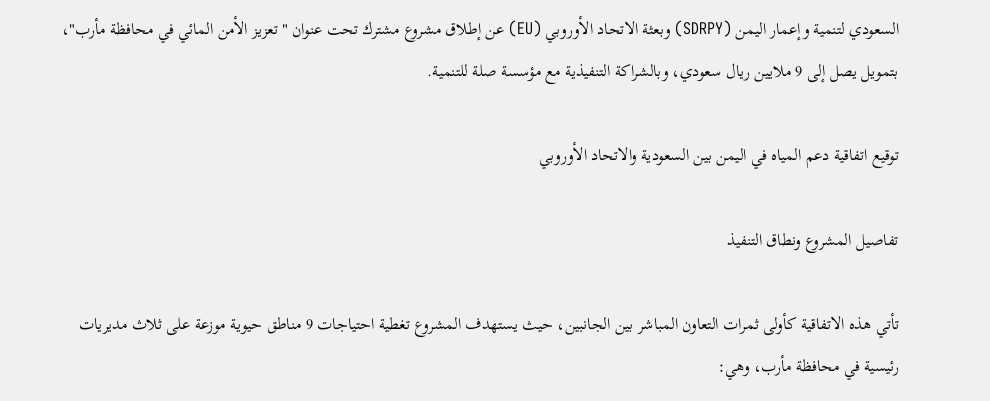السعودي لتنمية وإعمار اليمن (SDRPY) وبعثة الاتحاد الأوروبي (EU) عن إطلاق مشروع مشترك تحت عنوان "تعزيز الأمن المائي في محافظة مأرب"، بتمويل يصل إلى 9 ملايين ريال سعودي، وبالشراكة التنفيذية مع مؤسسة صلة للتنمية.

توقيع اتفاقية دعم المياه في اليمن بين السعودية والاتحاد الأوروبي

تفاصيل المشروع ونطاق التنفيذ

تأتي هذه الاتفاقية كأولى ثمرات التعاون المباشر بين الجانبين، حيث يستهدف المشروع تغطية احتياجات 9 مناطق حيوية موزعة على ثلاث مديريات رئيسية في محافظة مأرب، وهي: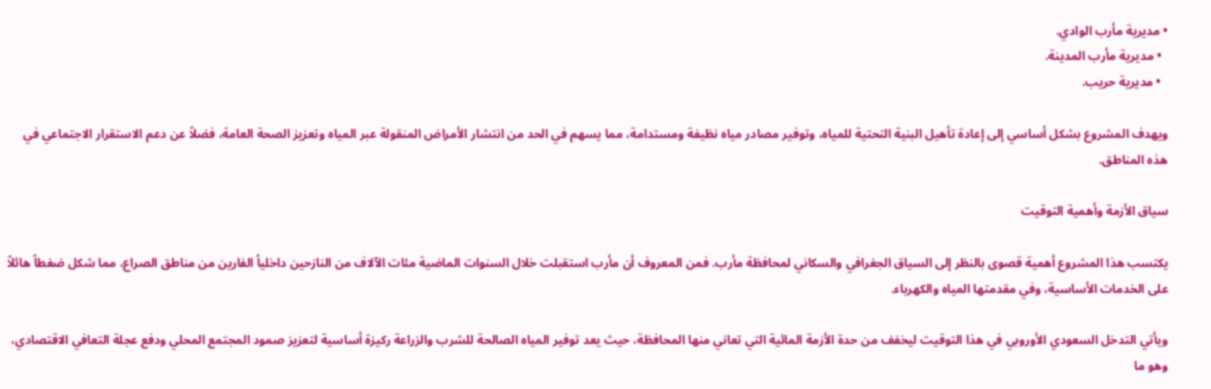• مديرية مأرب الوادي.
  • مديرية مأرب المدينة.
  • مديرية حريب.

ويهدف المشروع بشكل أساسي إلى إعادة تأهيل البنية التحتية للمياه، وتوفير مصادر مياه نظيفة ومستدامة، مما يسهم في الحد من انتشار الأمراض المنقولة عبر المياه وتعزيز الصحة العامة، فضلاً عن دعم الاستقرار الاجتماعي في هذه المناطق.

سياق الأزمة وأهمية التوقيت

يكتسب هذا المشروع أهمية قصوى بالنظر إلى السياق الجغرافي والسكاني لمحافظة مأرب. فمن المعروف أن مأرب استقبلت خلال السنوات الماضية مئات الآلاف من النازحين داخلياً الفارين من مناطق الصراع، مما شكل ضغطاً هائلاً على الخدمات الأساسية، وفي مقدمتها المياه والكهرباء.

ويأتي التدخل السعودي الأوروبي في هذا التوقيت ليخفف من حدة الأزمة المائية التي تعاني منها المحافظة، حيث يعد توفير المياه الصالحة للشرب والزراعة ركيزة أساسية لتعزيز صمود المجتمع المحلي ودفع عجلة التعافي الاقتصادي، وهو ما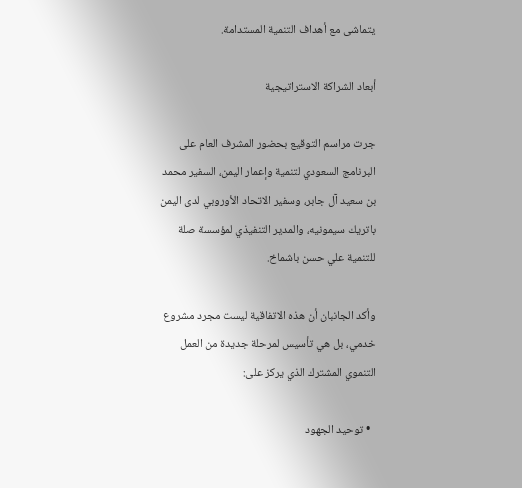يتماشى مع أهداف التنمية المستدامة.

أبعاد الشراكة الاستراتيجية

جرت مراسم التوقيع بحضور المشرف العام على البرنامج السعودي لتنمية وإعمار اليمن، السفير محمد بن سعيد آل جابر، وسفير الاتحاد الأوروبي لدى اليمن باتريك سيمونيه، والمدير التنفيذي لمؤسسة صلة للتنمية علي حسن باشماخ.

وأكد الجانبان أن هذه الاتفاقية ليست مجرد مشروع خدمي، بل هي تأسيس لمرحلة جديدة من العمل التنموي المشترك الذي يركز على:

  • توحيد الجهود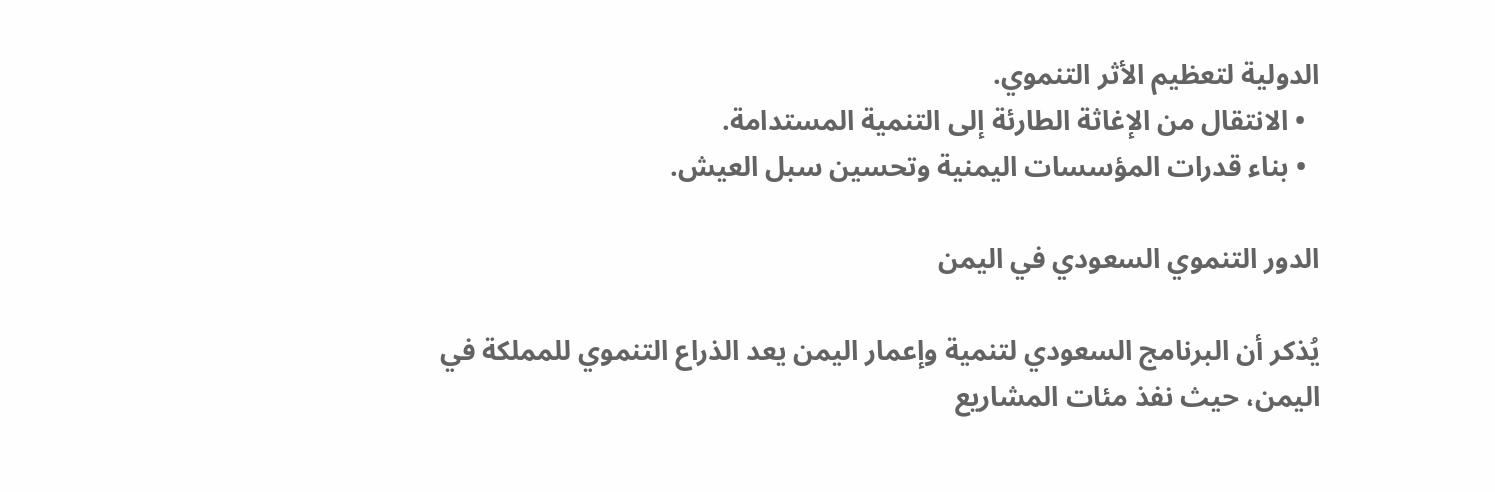الدولية لتعظيم الأثر التنموي.
  • الانتقال من الإغاثة الطارئة إلى التنمية المستدامة.
  • بناء قدرات المؤسسات اليمنية وتحسين سبل العيش.

الدور التنموي السعودي في اليمن

يُذكر أن البرنامج السعودي لتنمية وإعمار اليمن يعد الذراع التنموي للمملكة في اليمن، حيث نفذ مئات المشاريع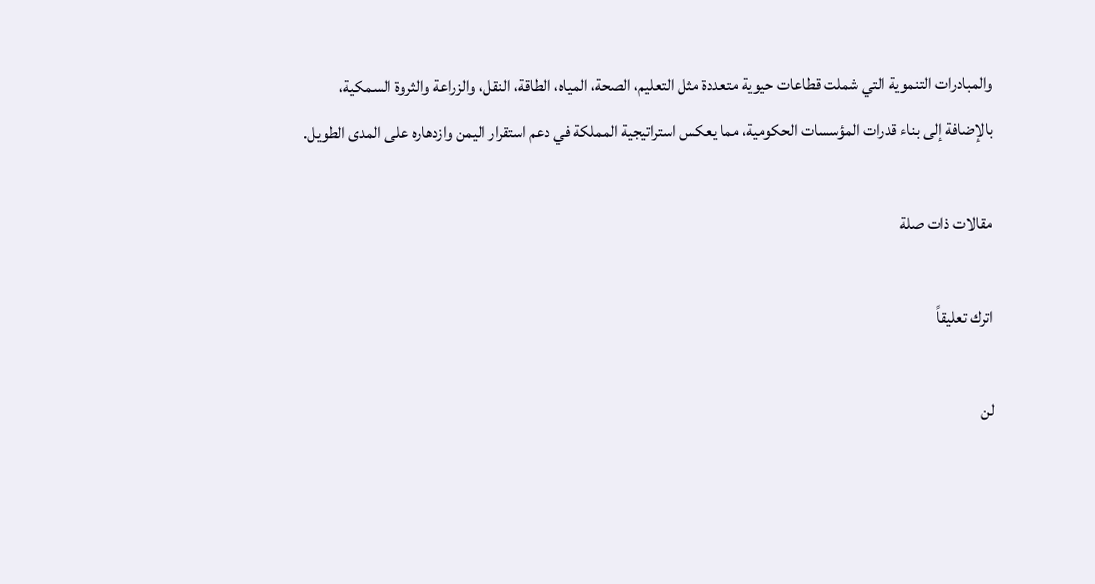والمبادرات التنموية التي شملت قطاعات حيوية متعددة مثل التعليم، الصحة، المياه، الطاقة، النقل، والزراعة والثروة السمكية، بالإضافة إلى بناء قدرات المؤسسات الحكومية، مما يعكس استراتيجية المملكة في دعم استقرار اليمن وازدهاره على المدى الطويل.

مقالات ذات صلة

اترك تعليقاً

لن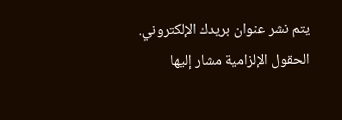يتم نشر عنوان بريدك الإلكتروني. الحقول الإلزامية مشار إليها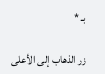بـ *

زر الذهاب إلى الأعلى